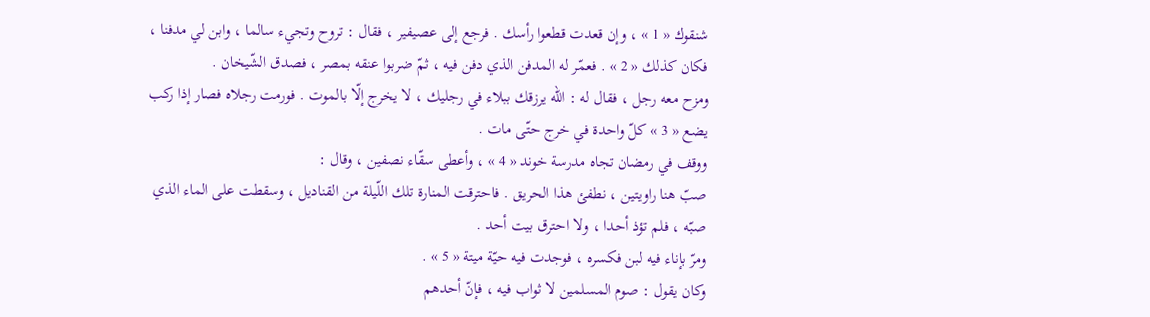شنقوك « 1 » ، وإن قعدت قطعوا رأسك . فرجع إلى عصيفير ، فقال : تروح وتجيء سالما ، وابن لي مدفنا ، فكان كذلك « 2 » . فعمّر له المدفن الذي دفن فيه ، ثمّ ضربوا عنقه بمصر ، فصدق الشّيخان .
ومزح معه رجل ، فقال له : اللّه يرزقك ببلاء في رجليك ، لا يخرج إلّا بالموت . فورمت رجلاه فصار إذا ركب يضع « 3 » كلّ واحدة في خرج حتّى مات .
ووقف في رمضان تجاه مدرسة خوند « 4 » ، وأعطى سقّاء نصفين ، وقال :
صبّ هنا راويتين ، نطفئ هذا الحريق . فاحترقت المنارة تلك اللّيلة من القناديل ، وسقطت على الماء الذي صبّه ، فلم تؤذ أحدا ، ولا احترق بيت أحد .
ومرّ بإناء فيه لبن فكسره ، فوجدت فيه حيّة ميتة « 5 » .
وكان يقول : صوم المسلمين لا ثواب فيه ، فإنّ أحدهم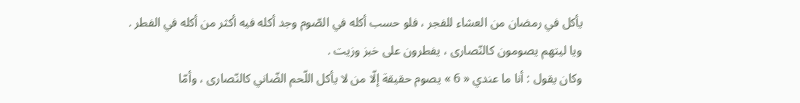يأكل في رمضان من العشاء للفجر ، فلو حسب أكله في الصّوم وجد أكله فيه أكثر من أكله في الفطر .
ويا ليتهم يصومون كالنّصارى ، يفطرون على خبز وزيت .
وكان يقول : أنا ما عندي « 6 » يصوم حقيقة إلّا من لا يأكل اللّحم الضّاني كالنّصارى ، وأمّا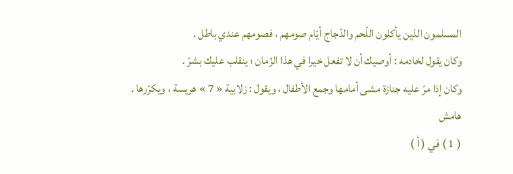المسلمون الذين يأكلون اللّحم والدّجاج أيّام صومهم ، فصومهم عندي باطل .
وكان يقول لخادمه : أوصيك أن لا تفعل خيرا في هذا الزّمان ؛ ينقلب عليك بشرّ .
وكان إذا مرّ عليه جنازة مشى أمامها وجمع الأطفال ، ويقول : زلابية « 7 » هريسة ، ويكرّرها .
هامش
( 1 ) في ( أ )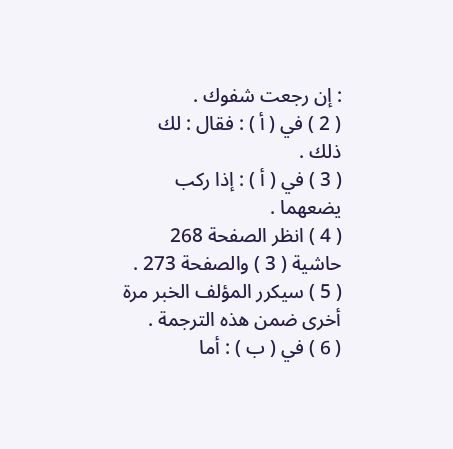: إن رجعت شفوك .
( 2 ) في ( أ ) : فقال : لك ذلك .
( 3 ) في ( أ ) : إذا ركب يضعهما .
( 4 ) انظر الصفحة 268 حاشية ( 3 ) والصفحة 273 .
( 5 ) سيكرر المؤلف الخبر مرة أخرى ضمن هذه الترجمة .
( 6 ) في ( ب ) : أما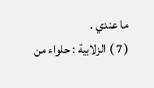ما عندي .
( 7 ) الزلابية : حلواء من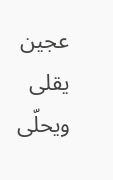عجين يقلى ويحلّى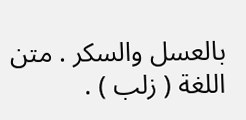بالعسل والسكر . متن اللغة ( زلب ) .